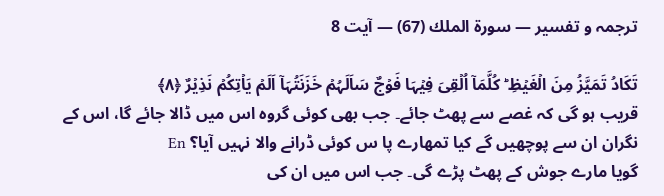ترجمہ و تفسیر — سورۃ الملك (67) — آیت 8

تَکَادُ تَمَیَّزُ مِنَ الۡغَیۡظِ ؕ کُلَّمَاۤ اُلۡقِیَ فِیۡہَا فَوۡجٌ سَاَلَہُمۡ خَزَنَتُہَاۤ اَلَمۡ یَاۡتِکُمۡ نَذِیۡرٌ ﴿۸﴾
قریب ہو گی کہ غصے سے پھٹ جائے۔ جب بھی کوئی گروہ اس میں ڈالا جائے گا، اس کے نگران ان سے پوچھیں گے کیا تمھارے پا س کوئی ڈرانے والا نہیں آیا؟ En
گویا مارے جوش کے پھٹ پڑے گی۔ جب اس میں ان کی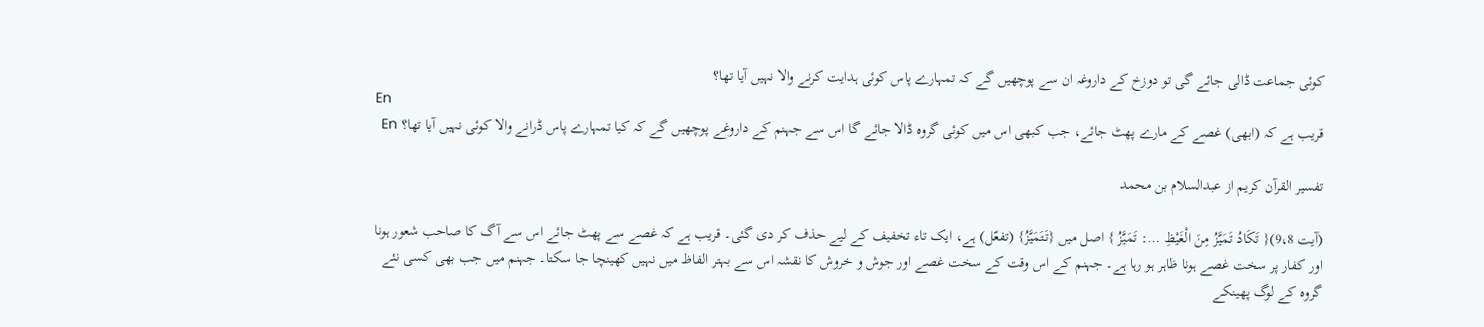کوئی جماعت ڈالی جائے گی تو دوزخ کے داروغہ ان سے پوچھیں گے کہ تمہارے پاس کوئی ہدایت کرنے والا نہیں آیا تھا؟
En
قریب ہے کہ (ابھی) غصے کے مارے پھٹ جائے، جب کبھی اس میں کوئی گروه ڈالا جائے گا اس سے جہنم کے داروغے پوچھیں گے کہ کیا تمہارے پاس ڈرانے والا کوئی نہیں آیا تھا؟ En

تفسیر القرآن کریم از عبدالسلام بن محمد

(آیت 9،8){ تَكَادُ تَمَيَّزُ مِنَ الْغَيْظِ …: تَمَيَّزُ } اصل میں {تَتَمَيَّزُ} (تفعّل) ہے، ایک تاء تخفیف کے لیے حذف کر دی گئی۔ قریب ہے کہ غصے سے پھٹ جائے اس سے آگ کا صاحب شعور ہونا اور کفار پر سخت غصے ہونا ظاہر ہو رہا ہے۔ جہنم کے اس وقت کے سخت غصے اور جوش و خروش کا نقشہ اس سے بہتر الفاظ میں نہیں کھینچا جا سکتا۔ جہنم میں جب بھی کسی نئے گروہ کے لوگ پھینکے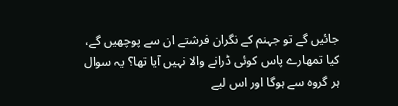جائیں گے تو جہنم کے نگران فرشتے ان سے پوچھیں گے، کیا تمھارے پاس کوئی ڈرانے والا نہیں آیا تھا؟ یہ سوال ہر گروہ سے ہوگا اور اس لیے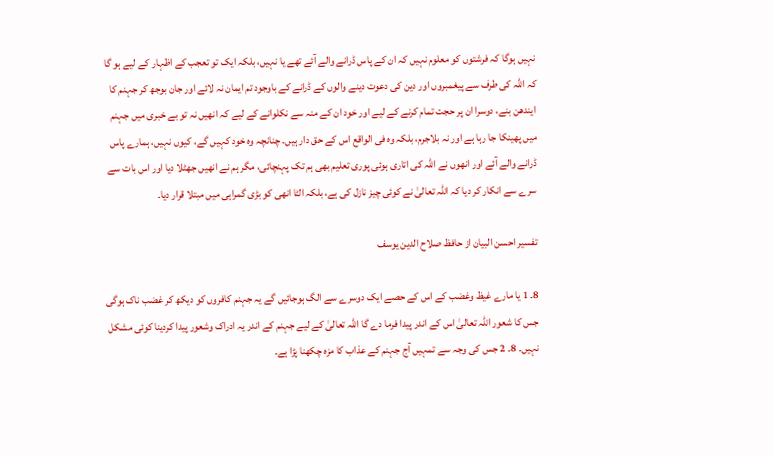نہیں ہوگا کہ فرشتوں کو معلوم نہیں کہ ان کے پاس ڈرانے والے آئے تھے یا نہیں، بلکہ ایک تو تعجب کے اظہار کے لیے ہو گا کہ اللہ کی طرف سے پیغمبروں اور دین کی دعوت دینے والوں کے ڈرانے کے باوجود تم ایمان نہ لائے اور جان بوجھ کر جہنم کا ایندھن بنے، دوسرا ان پر حجت تمام کرنے کے لیے اور خود ان کے منہ سے نکلوانے کے لیے کہ انھیں نہ تو بے خبری میں جہنم میں پھینکا جا رہا ہے اور نہ بلاجرم، بلکہ وہ فی الواقع اس کے حق دار ہیں۔ چنانچہ وہ خود کہیں گے، کیوں نہیں، ہمارے پاس ڈرانے والے آئے اور انھوں نے اللہ کی اتاری ہوئی پوری تعلیم بھی ہم تک پہنچائی، مگر ہم نے انھیں جھٹلا دیا اور اس بات سے سرے سے انکار کر دیا کہ اللہ تعالیٰ نے کوئی چیز نازل کی ہے، بلکہ الٹا انھی کو بڑی گمراہی میں مبتلا قرار دیا۔

تفسیر احسن البیان از حافظ صلاح الدین یوسف

8۔ 1 یا مارے غیظ وغضب کے اس کے حصے ایک دوسرے سے الگ ہوجائیں گے یہ جہنم کافروں کو دیکھ کر غضب ناک ہوگی جس کا شعور اللہ تعالیٰ اس کے اندر پیدا فرما دے گا اللہ تعالیٰ کے لیے جہنم کے اندر یہ ادراک وشعور پیدا کردینا کوئی مشکل نہیں۔ 8۔ 2 جس کی وجہ سے تمہیں آج جہنم کے عذاب کا مزہ چکھنا پڑا ہے۔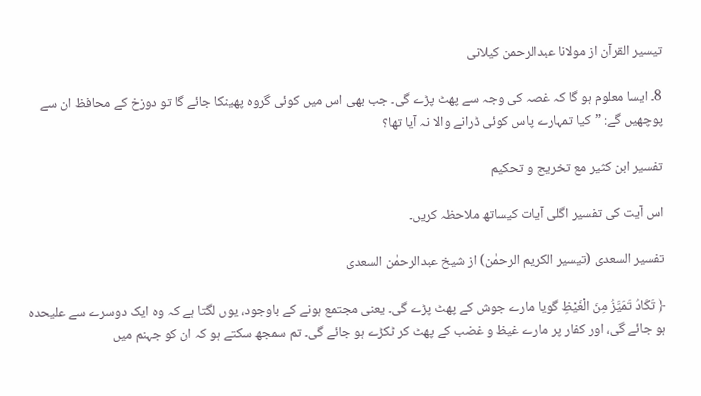تيسير القرآن از مولانا عبدالرحمن کیلانی

8۔ ایسا معلوم ہو گا کہ غصہ کی وجہ سے پھٹ پڑے گی۔ جب بھی اس میں کوئی گروہ پھینکا جائے گا تو دوزخ کے محافظ ان سے پوچھیں گے: ”کیا تمہارے پاس کوئی ڈرانے والا نہ آیا تھا؟

تفسیر ابن کثیر مع تخریج و تحکیم

اس آیت کی تفسیر اگلی آیات کیساتھ ملاحظہ کریں۔

تفسیر السعدی (تیسیر الکریم الرحمٰن) از شیخ عبدالرحمٰن السعدی

﴿ تَكَادُ تَمَیَّزُ مِنَ الْغَیْظِ گویا مارے جوش کے پھٹ پڑے گی۔ یعنی مجتمع ہونے کے باوجود، یوں لگتا ہے کہ وہ ایک دوسرے سے علیحدہ ہو جائے گی، اور کفار پر مارے غیظ و غضب کے پھٹ کر ٹکڑے ہو جائے گی۔ تم سمجھ سکتے ہو کہ ان کو جہنم میں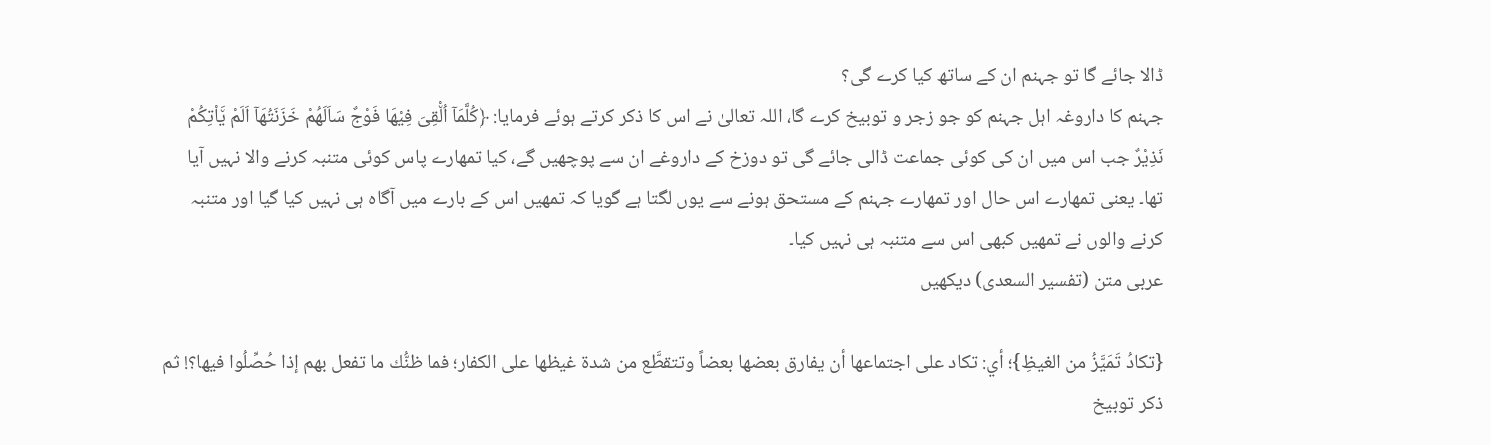ڈالا جائے گا تو جہنم ان کے ساتھ کیا کرے گی؟
جہنم کا داروغہ اہل جہنم کو جو زجر و توبیخ کرے گا، اللہ تعالیٰ نے اس کا ذکر کرتے ہوئے فرمایا: ﴿كُلَّمَاۤ اُلْ٘قِیَ فِیْهَا فَوْجٌ سَاَلَهُمْ خَزَنَتُهَاۤ اَلَمْ یَ٘اْتِكُمْ نَذِیْرٌ جب اس میں ان کی کوئی جماعت ڈالی جائے گی تو دوزخ کے داروغے ان سے پوچھیں گے، کیا تمھارے پاس کوئی متنبہ کرنے والا نہیں آیا تھا۔ یعنی تمھارے اس حال اور تمھارے جہنم کے مستحق ہونے سے یوں لگتا ہے گویا کہ تمھیں اس کے بارے میں آگاہ ہی نہیں کیا گیا اور متنبہ کرنے والوں نے تمھیں کبھی اس سے متنبہ ہی نہیں کیا۔
عربی متن (تفسیر السعدی) دیکھیں

{تكادُ تَمَيَّزُ من الغيظِ}؛ أي: تكاد على اجتماعها أن يفارق بعضها بعضاً وتتقطَّع من شدة غيظها على الكفار؛ فما ظنُّك ما تفعل بهم إذا حُصِّلُوا فيها؟! ثم ذكر توبيخ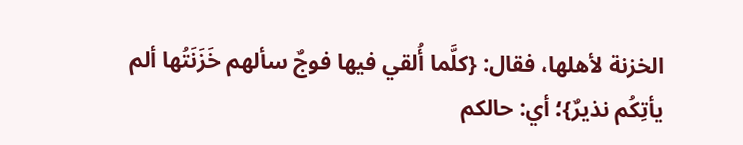الخزنة لأهلها، فقال: {كلَّما أُلقي فيها فوجٌ سألهم خَزَنَتُها ألم يأتِكُم نذيرٌ}؛ أي: حالكم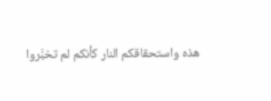هذه واستحقاقكم النار كأنكم لم تخبَّروا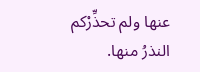عنها ولم تحذِّرْكم النذرُ منها.